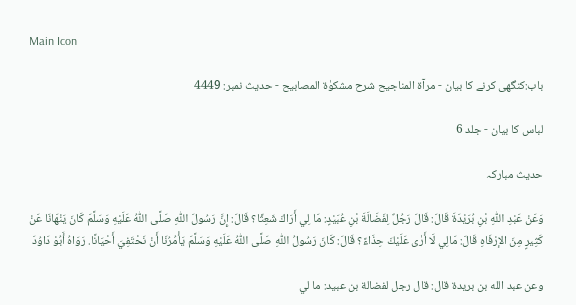Main Icon

باب:کنگھی کرنے کا بیان - مرآۃ المناجیح شرح مشکوٰۃ المصابیح - حدیث نمبر: 4449

لباس کا بیان - جلد 6

حدیث مبارکہ

وَعَنْ عَبْدِ اللّٰهِ بْنِ بُرَيْدَةَ قَالَ: قَالَ رَجُلٌ لِفَضَالَةَ بْنِ عُبَيْدٍ: مَا لِي أَرَاكَ شَعِثًا؟ قَالَ: إِنَّ رَسُولَ اللّٰهِ صَلَّى اللّٰهُ عَلَيْهِ وَسَلَّمَ كَانَ يَنْهَانَا عَنْ كَثِيرٍ مِنَ الإرْفَاهِ قَالَ: مَالِي لَا أَرٰى عَلَيْكَ حِذَاءً؟ قَالَ: كَانَ رَسُولُ اللّٰهِ صَلَّى اللّٰهُ عَلَيْهِ وَسَلَّمَ يَأْمُرُنَا أَنْ نَحْتَفِيَ أَحْيَانًا. رَوَاهُ أَبُوْ دَاوُدَ

وعن عبد الله بن بريدة قال: قال رجل لفضالة بن عبيد: ما لي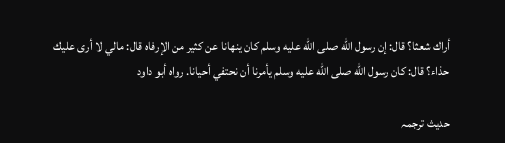أراك شعثا؟ قال: إن رسول الله صلى الله عليه وسلم كان ينهانا عن كثير من الإرفاه قال: مالي لا أرى عليك حذاء؟ قال: كان رسول الله صلى الله عليه وسلم يأمرنا أن نحتفي أحيانا. رواه أبو داود

حدیث ترجمہ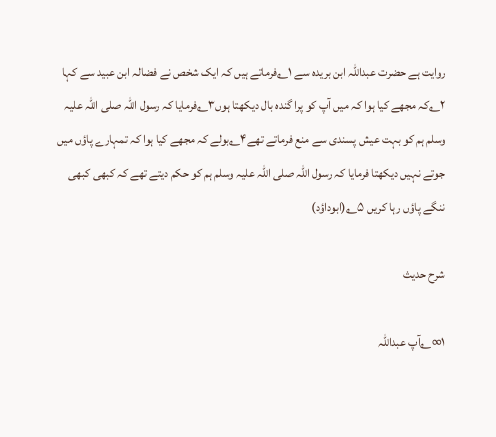روایت ہے حضرت عبداللہ ابن بریدہ سے ۱؎فرماتے ہیں کہ ایک شخص نے فضالہ ابن عبید سے کہا ۲؎کہ مجھے کیا ہوا کہ میں آپ کو پرا گندہ بال دیکھتا ہوں۳؎فرمایا کہ رسول اللہ صلی اللہ علیہ وسلم ہم کو بہت عیش پسندی سے منع فرماتے تھے۴؎بولے کہ مجھے کیا ہوا کہ تمہارے پاؤں میں جوتے نہیں دیکھتا فرمایا کہ رسول اللہ صلی اللہ علیہ وسلم ہم کو حکم دیتے تھے کہ کبھی کبھی ننگے پاؤں رہا کریں ۵؎(ابوداؤد)

شرح حدیث

۱∞؎آپ عبداللہ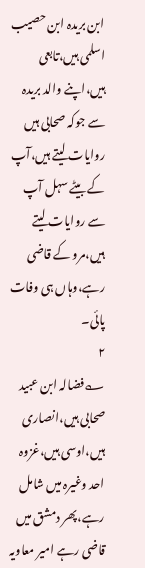ابن بریدہ ابن حصیب اسلمی ہیں،تابعی ہیں،اپنے والد بریدہ سے جوکہ صحابی ہیں روایات لیتے ہیں،آپ کے بیٹے سہل آپ سے روایات لیتے ہیں،مرو کے قاضی رہے،وہاں ہی وفات پائی۔
۲
؎فضالہ ابن عبید صحابی ہیں،انصاری ہیں،اوسی ہیں،غزوہ احد وغیرہ میں شامل رہے،پھر دمشق میں قاضی رہے امیر معاویہ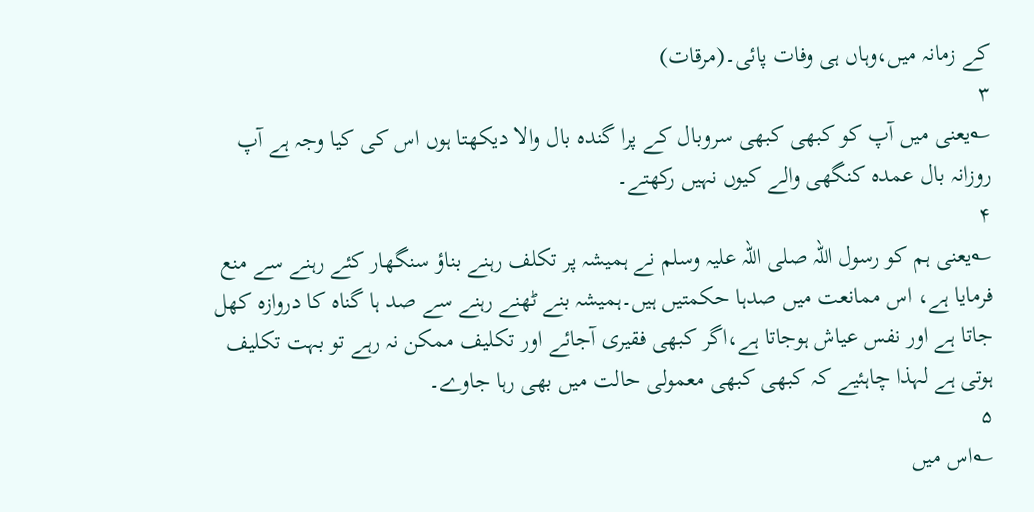کے زمانہ میں،وہاں ہی وفات پائی۔(مرقات)
۳
؎یعنی میں آپ کو کبھی کبھی سروبال کے پرا گندہ بال والا دیکھتا ہوں اس کی کیا وجہ ہے آپ روزانہ بال عمدہ کنگھی والے کیوں نہیں رکھتے۔
۴
؎یعنی ہم کو رسول اللہ صلی اللہ علیہ وسلم نے ہمیشہ پر تکلف رہنے بناؤ سنگھار کئے رہنے سے منع فرمایا ہے، اس ممانعت میں صدہا حکمتیں ہیں۔ہمیشہ بنے ٹھنے رہنے سے صد ہا گناہ کا دروازہ کھل جاتا ہے اور نفس عیاش ہوجاتا ہے،اگر کبھی فقیری آجائے اور تکلیف ممکن نہ رہے تو بہت تکلیف ہوتی ہے لہذا چاہئیے کہ کبھی کبھی معمولی حالت میں بھی رہا جاوے۔
۵
؎اس میں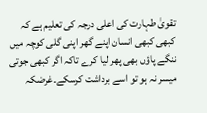تقویٰ طہارت کی اعلی درجہ کی تعلیم ہے کہ کبھی کبھی انسان اپنے گھر اپنی گلی کوچہ میں ننگے پاؤں بھی پھر لیا کرے تاکہ اگر کبھی جوتی میسر نہ ہو تو اسے برداشت کرسکے۔غرضکہ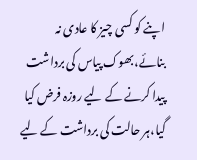اپنے کو کسی چیز کا عادی نہ بنائے،بھوک پیاس کی برداشت پیدا کرنے کے لیے روزہ فرض کیا گیا،ہر حالت کی برداشت کے لیے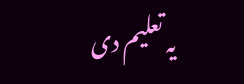یہ تعلیم دی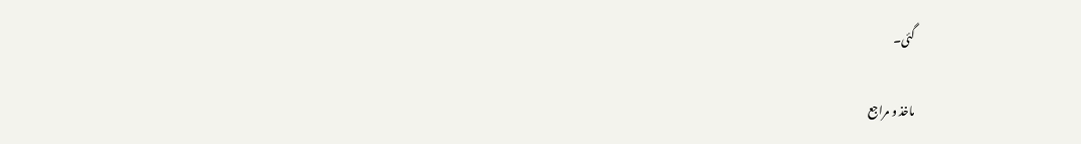گئی۔

ماخذ و مراجع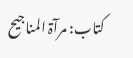کتاب: مرآۃ المناجیح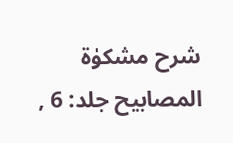شرح مشکوٰۃ المصابیح جلد: 6 ,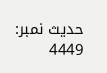حدیث نمبر: 4449